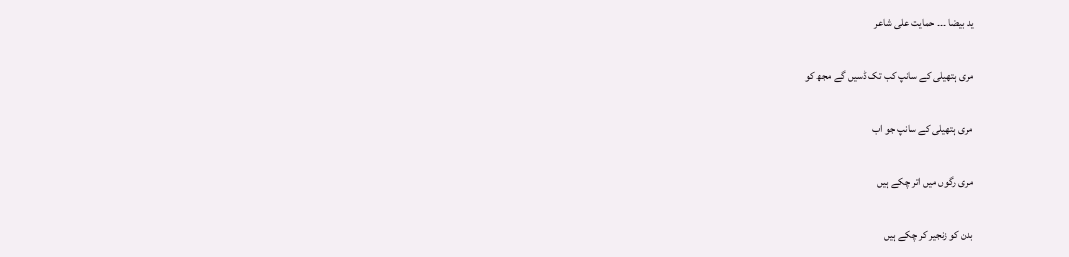ید بیضا ۔۔۔ حمایت علی شاعر

مری ہتھیلی کے سانپ کب تک ڈسیں گے مجھ کو

مری ہتھیلی کے سانپ جو اب

مری رگوں میں اتر چکے ہیں

بدن کو زنجیر کر چکے ہیں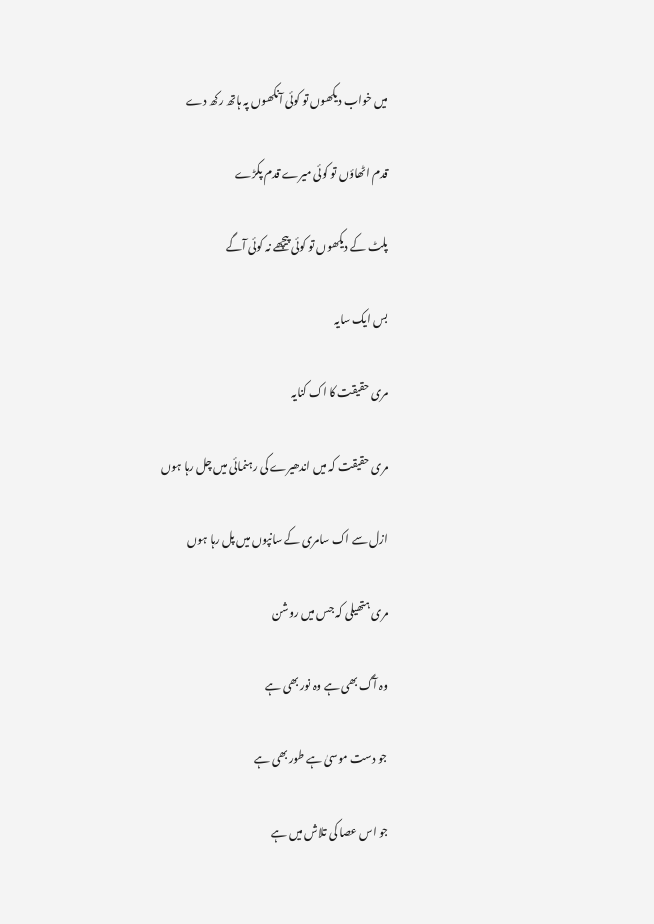میں خواب دیکھوں تو کوئی آنکھوں پہ ہاتھ رکھ دے

قدم اٹھاؤں تو کوئی میرے قدم پکڑے

پلٹ کے دیکھوں تو کوئی پیچھے نہ کوئی آگے

بس ایک سایہ

مری حقیقت کا اک کنایہ

مری حقیقت کہ میں اندھیرے کی رہنمائی میں چل رہا ہوں

ازل سے اک سامری کے سانپوں میں پل رہا ہوں

مری ہتھیلی کہ جس میں روشن

وہ آگ بھی ہے وہ نور بھی ہے

جو دست موسیٰ ہے طور بھی ہے

جو اس عصا کی تلاش میں ہے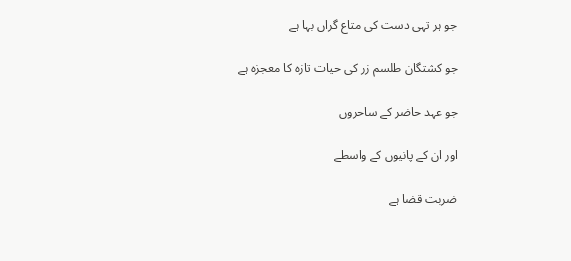جو ہر تہی دست کی متاع گراں بہا ہے

جو کشتگان طلسم زر کی حیات تازہ کا معجزہ ہے

جو عہد حاضر کے ساحروں

اور ان کے پانیوں کے واسطے

ضربت قضا ہے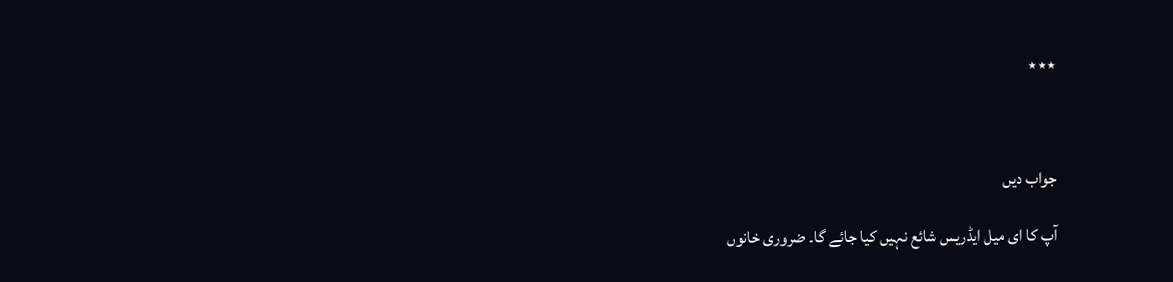٭٭٭



جواب دیں

آپ کا ای میل ایڈریس شائع نہیں کیا جائے گا۔ ضروری خانوں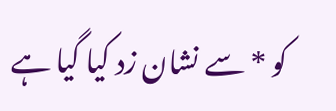کو * سے نشان زد کیا گیا ہے